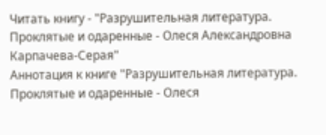Читать книгу - "Разрушительная литература. Проклятые и одаренные - Олеся Александровна Карпачева-Серая"
Аннотация к книге "Разрушительная литература. Проклятые и одаренные - Олеся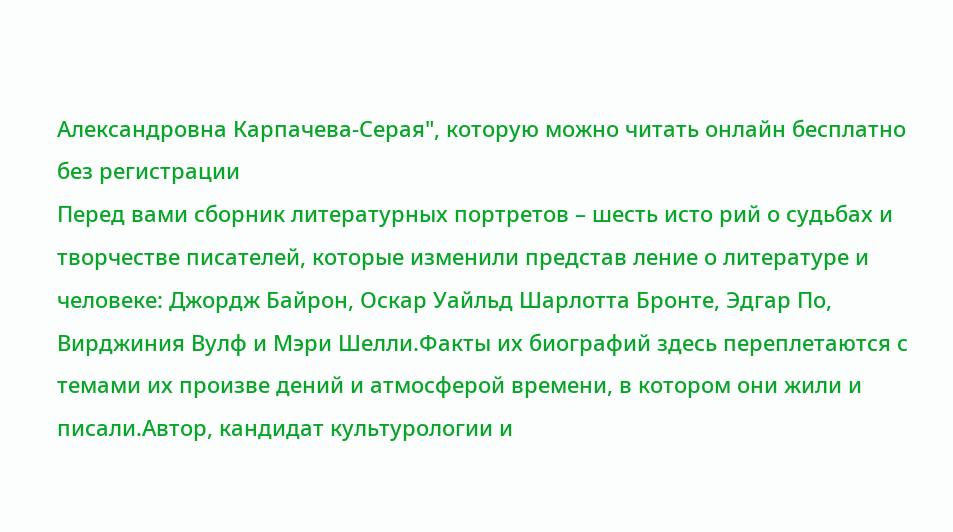Александровна Карпачева-Серая", которую можно читать онлайн бесплатно без регистрации
Перед вами сборник литературных портретов – шесть исто рий о судьбах и творчестве писателей, которые изменили представ ление о литературе и человеке: Джордж Байрон, Оскар Уайльд Шарлотта Бронте, Эдгар По, Вирджиния Вулф и Мэри Шелли.Факты их биографий здесь переплетаются с темами их произве дений и атмосферой времени, в котором они жили и писали.Автор, кандидат культурологии и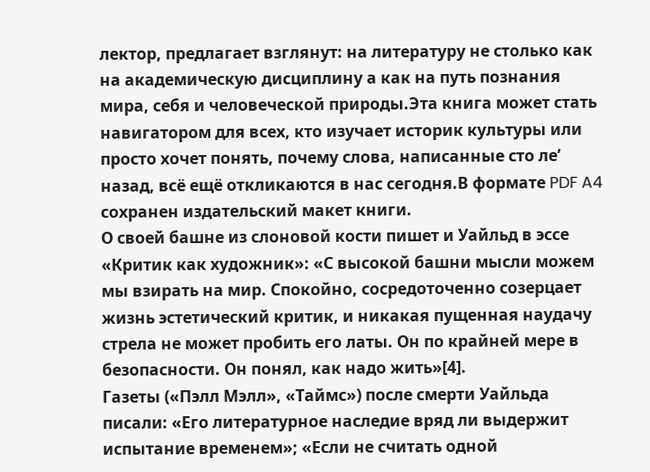лектор, предлагает взглянут: на литературу не столько как на академическую дисциплину а как на путь познания мира, себя и человеческой природы.Эта книга может стать навигатором для всех, кто изучает историк культуры или просто хочет понять, почему слова, написанные сто ле’ назад, всё ещё откликаются в нас сегодня.В формате PDF A4 сохранен издательский макет книги.
О своей башне из слоновой кости пишет и Уайльд в эссе «Критик как художник»: «С высокой башни мысли можем мы взирать на мир. Спокойно, сосредоточенно созерцает жизнь эстетический критик, и никакая пущенная наудачу стрела не может пробить его латы. Он по крайней мере в безопасности. Он понял, как надо жить»[4].
Газеты («Пэлл Мэлл», «Таймс») после смерти Уайльда писали: «Его литературное наследие вряд ли выдержит испытание временем»; «Если не считать одной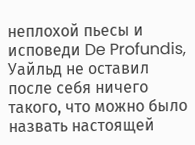неплохой пьесы и исповеди De Profundis, Уайльд не оставил после себя ничего такого, что можно было назвать настоящей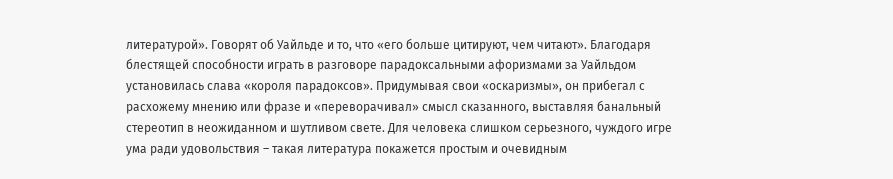литературой». Говорят об Уайльде и то, что «его больше цитируют, чем читают». Благодаря блестящей способности играть в разговоре парадоксальными афоризмами за Уайльдом установилась слава «короля парадоксов». Придумывая свои «оскаризмы», он прибегал с расхожему мнению или фразе и «переворачивал» смысл сказанного, выставляя банальный стереотип в неожиданном и шутливом свете. Для человека слишком серьезного, чуждого игре ума ради удовольствия – такая литература покажется простым и очевидным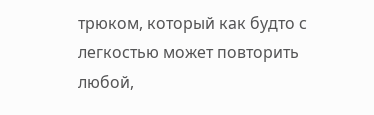трюком, который как будто с легкостью может повторить любой,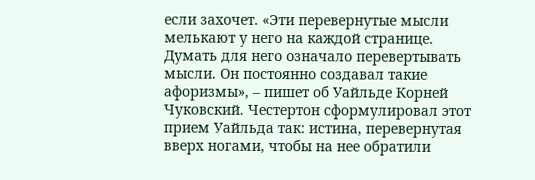если захочет. «Эти перевернутые мысли мелькают у него на каждой странице. Думать для него означало перевертывать мысли. Он постоянно создавал такие афоризмы», – пишет об Уайльде Корней Чуковский. Честертон сформулировал этот прием Уайльда так: истина, перевернутая вверх ногами, чтобы на нее обратили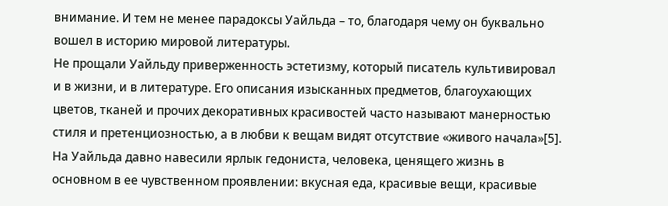внимание. И тем не менее парадоксы Уайльда – то, благодаря чему он буквально вошел в историю мировой литературы.
Не прощали Уайльду приверженность эстетизму, который писатель культивировал и в жизни, и в литературе. Его описания изысканных предметов, благоухающих цветов, тканей и прочих декоративных красивостей часто называют манерностью стиля и претенциозностью, а в любви к вещам видят отсутствие «живого начала»[5].
На Уайльда давно навесили ярлык гедониста, человека, ценящего жизнь в основном в ее чувственном проявлении: вкусная еда, красивые вещи, красивые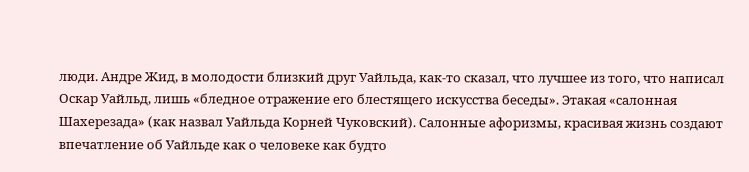люди. Андре Жид, в молодости близкий друг Уайльда, как-то сказал, что лучшее из того, что написал Оскар Уайльд, лишь «бледное отражение его блестящего искусства беседы». Этакая «салонная Шахерезада» (как назвал Уайльда Корней Чуковский). Салонные афоризмы, красивая жизнь создают впечатление об Уайльде как о человеке как будто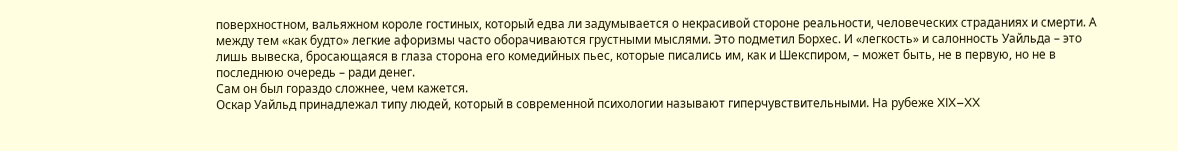поверхностном, вальяжном короле гостиных, который едва ли задумывается о некрасивой стороне реальности, человеческих страданиях и смерти. А между тем «как будто» легкие афоризмы часто оборачиваются грустными мыслями. Это подметил Борхес. И «легкость» и салонность Уайльда – это лишь вывеска, бросающаяся в глаза сторона его комедийных пьес, которые писались им, как и Шекспиром, – может быть, не в первую, но не в последнюю очередь – ради денег.
Сам он был гораздо сложнее, чем кажется.
Оскар Уайльд принадлежал типу людей, который в современной психологии называют гиперчувствительными. На рубеже XIX–XX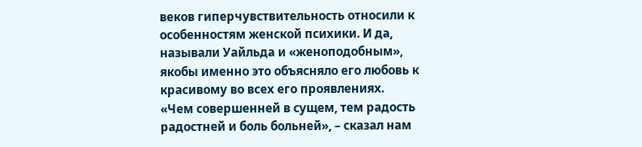веков гиперчувствительность относили к особенностям женской психики. И да, называли Уайльда и «женоподобным», якобы именно это объясняло его любовь к красивому во всех его проявлениях.
«Чем совершенней в сущем, тем радость радостней и боль больней», – сказал нам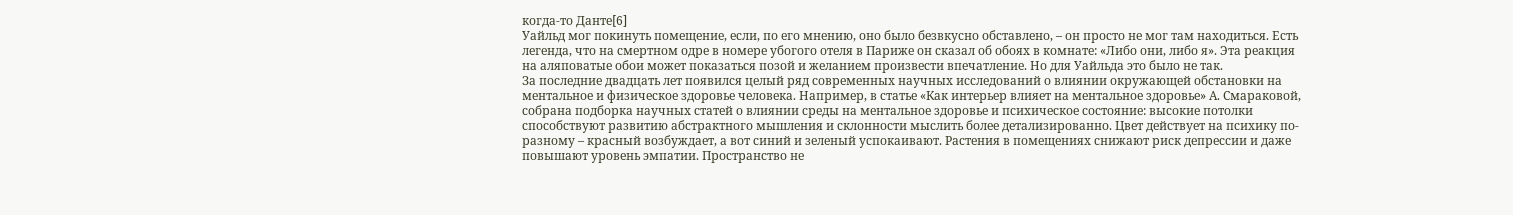когда-то Данте[6]
Уайльд мог покинуть помещение, если, по его мнению, оно было безвкусно обставлено, – он просто не мог там находиться. Есть легенда, что на смертном одре в номере убогого отеля в Париже он сказал об обоях в комнате: «Либо они, либо я». Эта реакция на аляповатые обои может показаться позой и желанием произвести впечатление. Но для Уайльда это было не так.
За последние двадцать лет появился целый ряд современных научных исследований о влиянии окружающей обстановки на ментальное и физическое здоровье человека. Например, в статье «Как интерьер влияет на ментальное здоровье» А. Смараковой, собрана подборка научных статей о влиянии среды на ментальное здоровье и психическое состояние: высокие потолки способствуют развитию абстрактного мышления и склонности мыслить более детализированно. Цвет действует на психику по-разному – красный возбуждает, а вот синий и зеленый успокаивают. Растения в помещениях снижают риск депрессии и даже повышают уровень эмпатии. Пространство не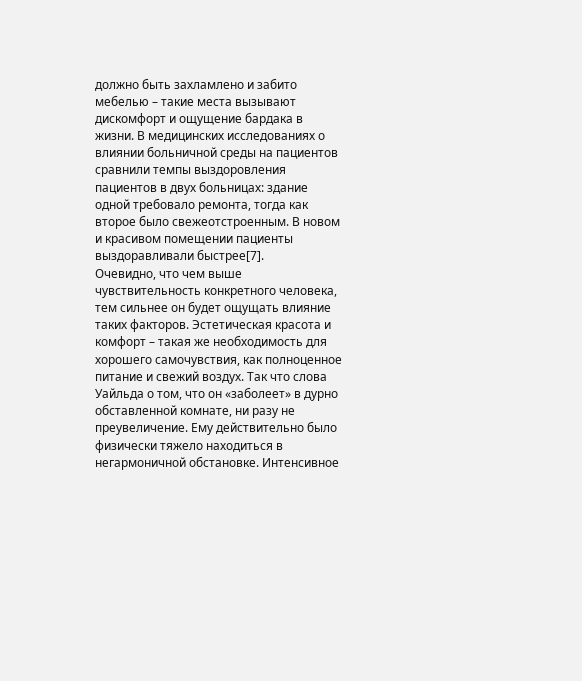должно быть захламлено и забито мебелью – такие места вызывают дискомфорт и ощущение бардака в жизни. В медицинских исследованиях о влиянии больничной среды на пациентов сравнили темпы выздоровления пациентов в двух больницах: здание одной требовало ремонта, тогда как второе было свежеотстроенным. В новом и красивом помещении пациенты выздоравливали быстрее[7].
Очевидно, что чем выше чувствительность конкретного человека, тем сильнее он будет ощущать влияние таких факторов. Эстетическая красота и комфорт – такая же необходимость для хорошего самочувствия, как полноценное питание и свежий воздух. Так что слова Уайльда о том, что он «заболеет» в дурно обставленной комнате, ни разу не преувеличение. Ему действительно было физически тяжело находиться в негармоничной обстановке. Интенсивное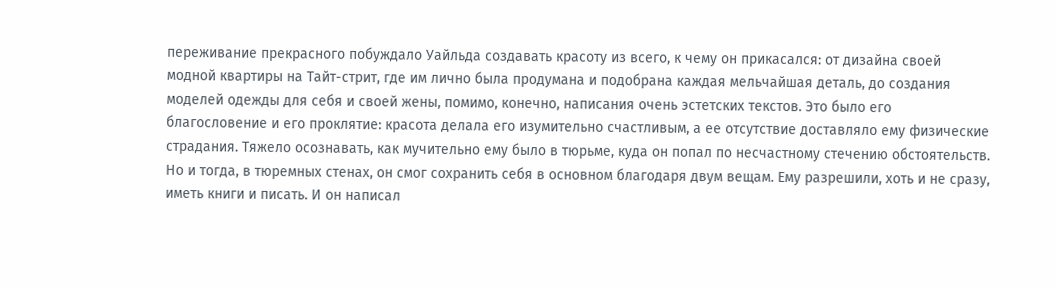переживание прекрасного побуждало Уайльда создавать красоту из всего, к чему он прикасался: от дизайна своей модной квартиры на Тайт-стрит, где им лично была продумана и подобрана каждая мельчайшая деталь, до создания моделей одежды для себя и своей жены, помимо, конечно, написания очень эстетских текстов. Это было его благословение и его проклятие: красота делала его изумительно счастливым, а ее отсутствие доставляло ему физические страдания. Тяжело осознавать, как мучительно ему было в тюрьме, куда он попал по несчастному стечению обстоятельств. Но и тогда, в тюремных стенах, он смог сохранить себя в основном благодаря двум вещам. Ему разрешили, хоть и не сразу, иметь книги и писать. И он написал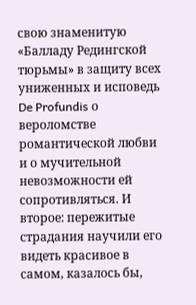свою знаменитую «Балладу Редингской тюрьмы» в защиту всех униженных и исповедь De Profundis о вероломстве романтической любви и о мучительной невозможности ей сопротивляться. И второе: пережитые страдания научили его видеть красивое в самом, казалось бы,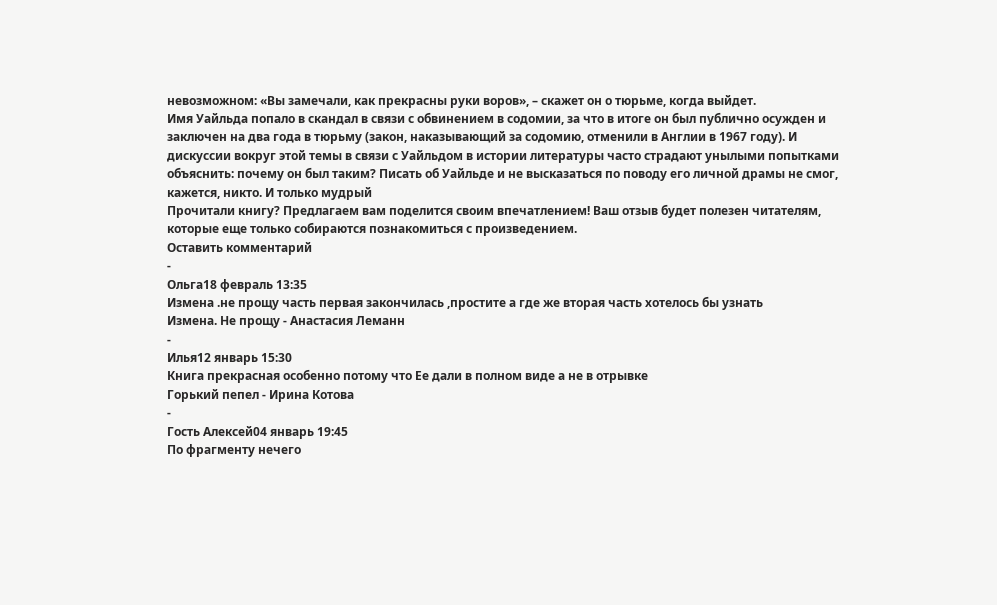невозможном: «Вы замечали, как прекрасны руки воров», – скажет он о тюрьме, когда выйдет.
Имя Уайльда попало в скандал в связи с обвинением в содомии, за что в итоге он был публично осужден и заключен на два года в тюрьму (закон, наказывающий за содомию, отменили в Англии в 1967 году). И дискуссии вокруг этой темы в связи с Уайльдом в истории литературы часто страдают унылыми попытками объяснить: почему он был таким? Писать об Уайльде и не высказаться по поводу его личной драмы не смог, кажется, никто. И только мудрый
Прочитали книгу? Предлагаем вам поделится своим впечатлением! Ваш отзыв будет полезен читателям, которые еще только собираются познакомиться с произведением.
Оставить комментарий
-
Ольга18 февраль 13:35
Измена .не прощу часть первая закончилась ,простите а где же вторая часть хотелось бы узнать
Измена. Не прощу - Анастасия Леманн
-
Илья12 январь 15:30
Книга прекрасная особенно потому что Ее дали в полном виде а не в отрывке
Горький пепел - Ирина Котова
-
Гость Алексей04 январь 19:45
По фрагменту нечего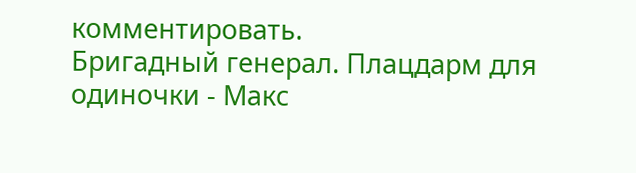комментировать.
Бригадный генерал. Плацдарм для одиночки - Макс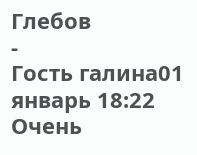Глебов
-
Гость галина01 январь 18:22
Очень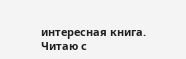интересная книга. Читаю с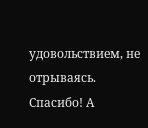удовольствием, не отрываясь. Спасибо! А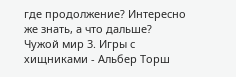где продолжение? Интересно же знать, а что дальше?
Чужой мир 3. Игры с хищниками - Альбер Торш